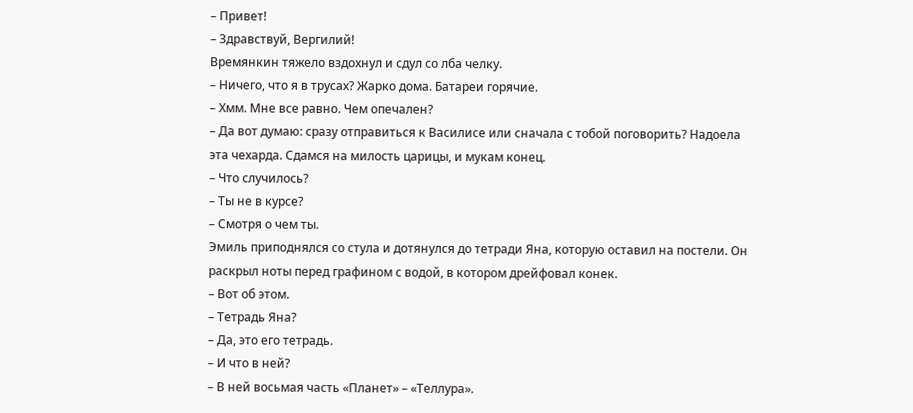– Привет!
– Здравствуй, Вергилий!
Времянкин тяжело вздохнул и сдул со лба челку.
– Ничего, что я в трусах? Жарко дома. Батареи горячие.
– Хмм. Мне все равно. Чем опечален?
– Да вот думаю: сразу отправиться к Василисе или сначала с тобой поговорить? Надоела эта чехарда. Сдамся на милость царицы, и мукам конец.
– Что случилось?
– Ты не в курсе?
– Смотря о чем ты.
Эмиль приподнялся со стула и дотянулся до тетради Яна, которую оставил на постели. Он раскрыл ноты перед графином с водой, в котором дрейфовал конек.
– Вот об этом.
– Тетрадь Яна?
– Да, это его тетрадь.
– И что в ней?
– В ней восьмая часть «Планет» – «Теллура».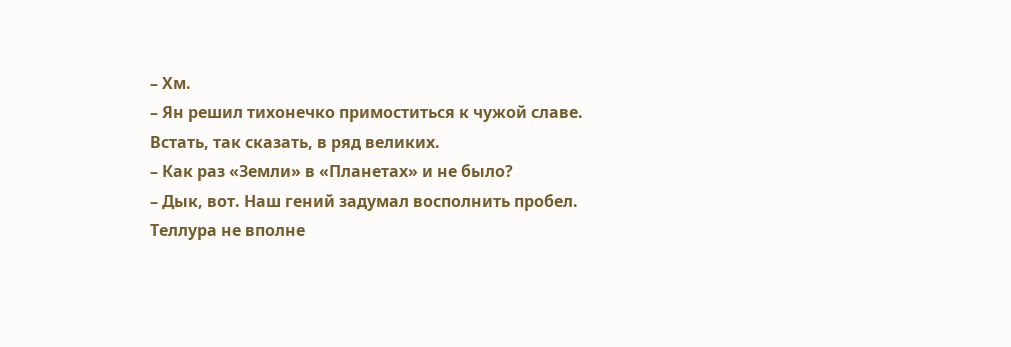– Хм.
– Ян решил тихонечко примоститься к чужой славе. Встать, так сказать, в ряд великих.
– Как раз «Земли» в «Планетах» и не было?
– Дык, вот. Наш гений задумал восполнить пробел. Теллура не вполне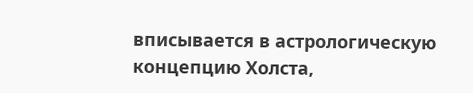вписывается в астрологическую концепцию Холста,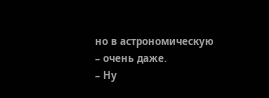но в астрономическую – очень даже.
– Ну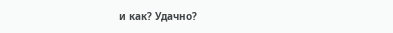и как? Удачно?